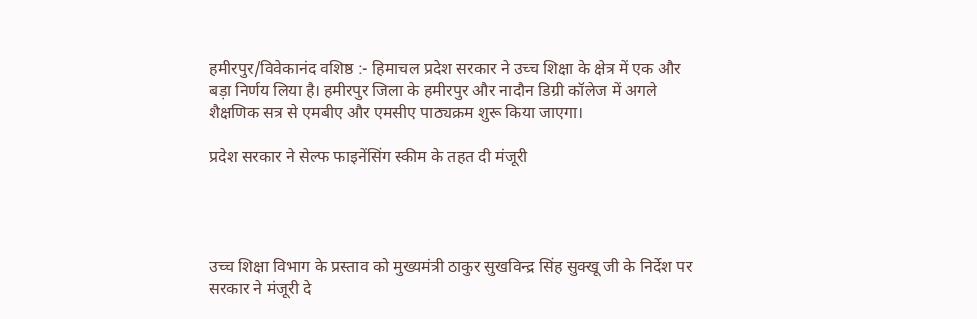हमीरपुर/विवेकानंद वशिष्ठ :- हिमाचल प्रदेश सरकार ने उच्च शिक्षा के क्षेत्र में एक और बड़ा निर्णय लिया है। हमीरपुर जिला के हमीरपुर और नादौन डिग्री कॉलेज में अगले शैक्षणिक सत्र से एमबीए और एमसीए पाठ्यक्रम शुरू किया जाएगा।

प्रदेश सरकार ने सेल्फ फाइनेंसिंग स्कीम के तहत दी मंजूरी




उच्च शिक्षा विभाग के प्रस्ताव को मुख्यमंत्री ठाकुर सुखविन्द्र सिंह सुक्खू जी के निर्देश पर सरकार ने मंजूरी दे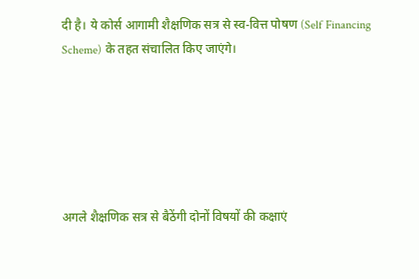दी है। ये कोर्स आगामी शैक्षणिक सत्र से स्व-वित्त पोषण (Self Financing Scheme) के तहत संचालित किए जाएंगे।






अगले शैक्षणिक सत्र से बैठेंगी दोनों विषयों की कक्षाएं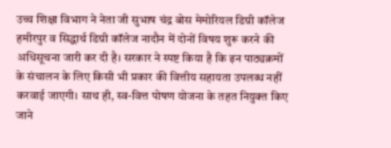उच्च शिक्षा विभाग ने नेता जी सुभाष चंद्र बोस मेमोरियल डिग्री कॉलेज हमीरपुर व सिद्धार्थ डिग्री कॉलेज नादौन में दोनों विषय शुरू करने की अधिसूचना जारी कर दी है। सरकार ने स्पष्ट किया है कि इन पाठ्यक्रमों के संचालन के लिए किसी भी प्रकार की वित्तीय सहायता उपलब्ध नहीं करवाई जाएगी। साथ ही, स्व-वित्त पोषण योजना के तहत नियुक्त किए जाने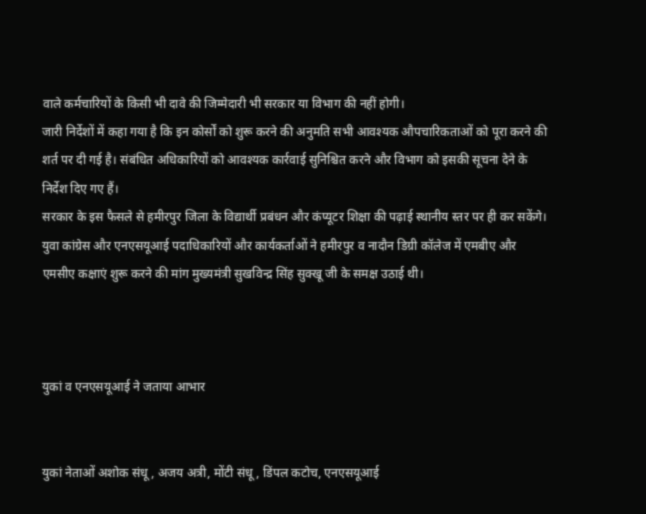वाले कर्मचारियों के किसी भी दावे की जिम्मेदारी भी सरकार या विभाग की नहीं होगी।
जारी निर्देशों में कहा गया है कि इन कोर्सों को शुरू करने की अनुमति सभी आवश्यक औपचारिकताओं को पूरा करने की शर्त पर दी गई है। संबंधित अधिकारियों को आवश्यक कार्रवाई सुनिश्चित करने और विभाग को इसकी सूचना देने के निर्देश दिए गए हैं।
सरकार के इस फैसले से हमीरपुर जिला के विद्यार्थी प्रबंधन और कंप्यूटर शिक्षा की पढ़ाई स्थानीय स्तर पर ही कर सकेंगे। युवा कांग्रेस और एनएसयूआई पदाधिकारियों और कार्यकर्ताओं ने हमीरपुर व नादौन डिग्री कॉलेज में एमबीए और एमसीए कक्षाएं शुरू करने की मांग मुख्यमंत्री सुखविन्द्र सिंह सुक्खू जी के समक्ष उठाई थी।



युकां व एनएसयूआई ने जताया आभार


युकां नेताओं अशोक संधू, अजय अत्री, मोंटी संधू, डिंपल कटोच, एनएसयूआई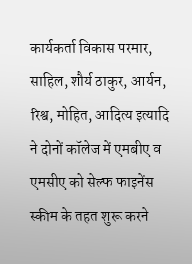कार्यकर्ता विकास परमार, साहिल, शौर्य ठाकुर, आर्यन, रिश्व, मोहित, आदित्य इत्यादि ने दोनों कॉलेज में एमबीए व एमसीए को सेल्फ फाइनेंस स्कीम के तहत शुरू करने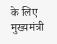के लिए मुख्यमंत्री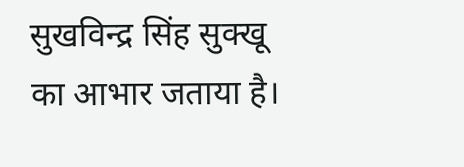सुखविन्द्र सिंह सुक्खू का आभार जताया है।